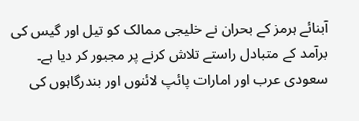آبنائے ہرمز کے بحران نے خلیجی ممالک کو تیل اور گیس کی برآمد کے متبادل راستے تلاش کرنے پر مجبور کر دیا ہے۔
سعودی عرب اور امارات پائپ لائنوں اور بندرگاہوں کی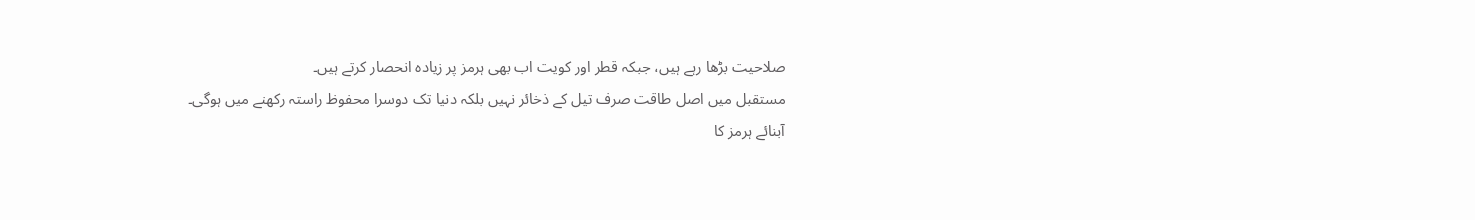صلاحیت بڑھا رہے ہیں، جبکہ قطر اور کویت اب بھی ہرمز پر زیادہ انحصار کرتے ہیں۔
مستقبل میں اصل طاقت صرف تیل کے ذخائر نہیں بلکہ دنیا تک دوسرا محفوظ راستہ رکھنے میں ہوگی۔
آبنائے ہرمز کا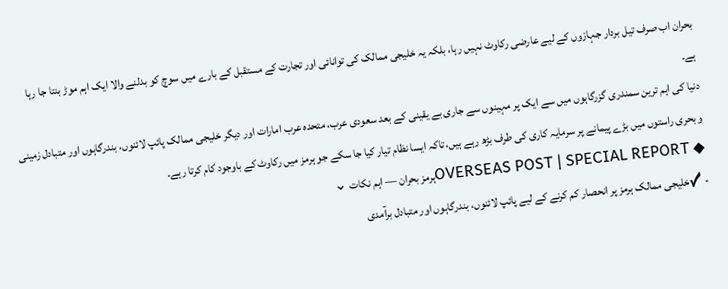بحران اب صرف تیل بردار جہازوں کے لیے عارضی رکاوٹ نہیں رہا، بلکہ یہ خلیجی ممالک کی توانائی اور تجارت کے مستقبل کے بارے میں سوچ کو بدلنے والا ایک اہم موڑ بنتا جا رہا ہے۔
دنیا کی اہم ترین سمندری گزرگاہوں میں سے ایک پر مہینوں سے جاری بے یقینی کے بعد سعودی عرب، متحدہ عرب امارات اور دیگر خلیجی ممالک پائپ لائنوں، بندرگاہوں اور متبادل زمینی و بحری راستوں میں بڑے پیمانے پر سرمایہ کاری کی طرف بڑھ رہے ہیں، تاکہ ایسا نظام تیار کیا جا سکے جو ہرمز میں رکاوٹ کے باوجود کام کرتا رہے۔
◆ OVERSEAS POST | SPECIAL REPORTہرمز بحران — اہم نکات ⌄
- ✓خلیجی ممالک ہرمز پر انحصار کم کرنے کے لیے پائپ لائنوں، بندرگاہوں اور متبادل برآمدی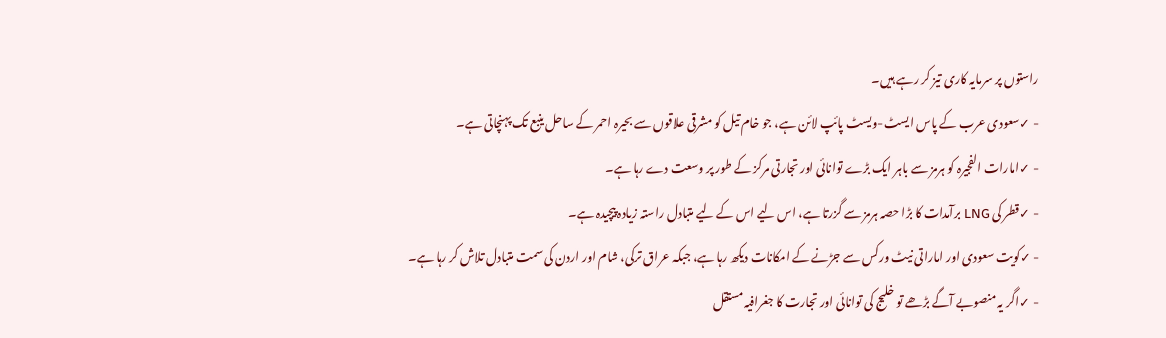راستوں پر سرمایہ کاری تیز کر رہے ہیں۔
- ✓سعودی عرب کے پاس ایسٹ-ویسٹ پائپ لائن ہے، جو خام تیل کو مشرقی علاقوں سے بحیرہ احمر کے ساحل ینبع تک پہنچاتی ہے۔
- ✓امارات الفجیرہ کو ہرمز سے باہر ایک بڑے توانائی اور تجارتی مرکز کے طور پر وسعت دے رہا ہے۔
- ✓قطر کی LNG برآمدات کا بڑا حصہ ہرمز سے گزرتا ہے، اس لیے اس کے لیے متبادل راستہ زیادہ پیچیدہ ہے۔
- ✓کویت سعودی اور اماراتی نیٹ ورکس سے جڑنے کے امکانات دیکھ رہا ہے، جبکہ عراق ترکی، شام اور اردن کی سمت متبادل تلاش کر رہا ہے۔
- ✓اگر یہ منصوبے آگے بڑھے تو خلیج کی توانائی اور تجارت کا جغرافیہ مستقل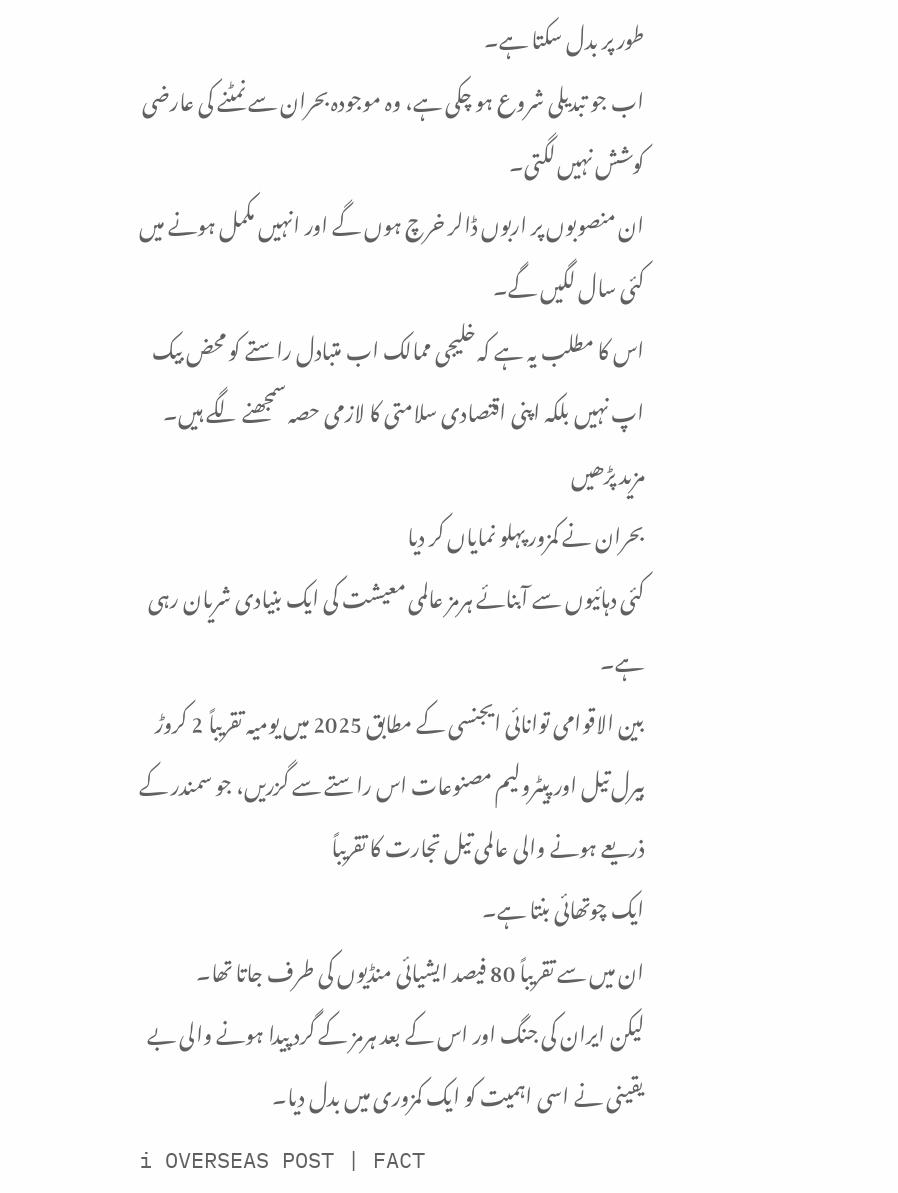طور پر بدل سکتا ہے۔
اب جو تبدیلی شروع ہو چکی ہے، وہ موجودہ بحران سے نمٹنے کی عارضی کوشش نہیں لگتی۔
ان منصوبوں پر اربوں ڈالر خرچ ہوں گے اور انہیں مکمل ہونے میں کئی سال لگیں گے۔
اس کا مطلب یہ ہے کہ خلیجی ممالک اب متبادل راستے کو محض بیک اپ نہیں بلکہ اپنی اقتصادی سلامتی کا لازمی حصہ سمجھنے لگے ہیں۔
مزید پڑھیں
بحران نے کمزور پہلو نمایاں کر دیا
کئی دہائیوں سے آبنائے ہرمز عالمی معیشت کی ایک بنیادی شریان رہی ہے۔
بین الاقوامی توانائی ایجنسی کے مطابق 2025 میں یومیہ تقریباً 2 کروڑ بیرل تیل اور پیٹرولیم مصنوعات اس راستے سے گزریں، جو سمندر کے ذریعے ہونے والی عالمی تیل تجارت کا تقریباً
ایک چوتھائی بنتا ہے۔
ان میں سے تقریباً 80 فیصد ایشیائی منڈیوں کی طرف جاتا تھا۔
لیکن ایران کی جنگ اور اس کے بعد ہرمز کے گرد پیدا ہونے والی بے یقینی نے اسی اہمیت کو ایک کمزوری میں بدل دیا۔
i OVERSEAS POST | FACT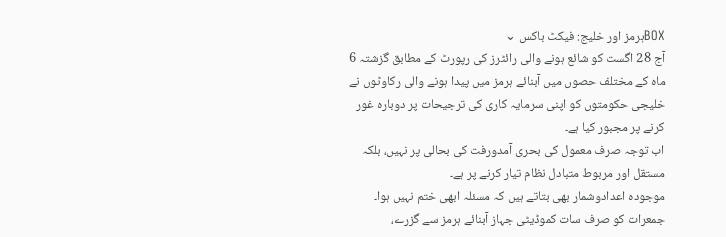BOXہرمز اور خلیج: فیکٹ باکس ⌄
آج 28 اگست کو شائع ہونے والی رائٹرز کی رپورٹ کے مطابق گزشتہ 6 ماہ کے مختلف حصوں میں آبنائے ہرمز میں پیدا ہونے والی رکاوٹوں نے خلیجی حکومتوں کو اپنی سرمایہ کاری کی ترجیحات پر دوبارہ غور کرنے پر مجبور کیا ہے۔
اب توجہ صرف معمول کی بحری آمدورفت کی بحالی پر نہیں، بلکہ مستقل اور مربوط متبادل نظام تیار کرنے پر ہے۔
موجودہ اعدادوشمار بھی بتاتے ہیں کہ مسئلہ ابھی ختم نہیں ہوا۔
جمعرات کو صرف سات کموڈیٹی جہاز آبنائے ہرمز سے گزرے،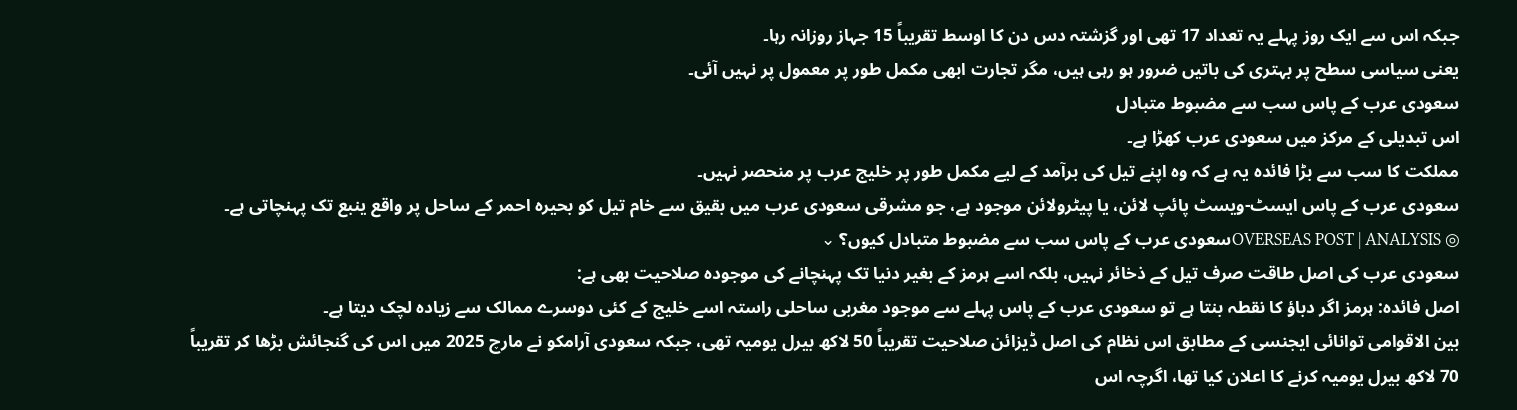جبکہ اس سے ایک روز پہلے یہ تعداد 17 تھی اور گزشتہ دس دن کا اوسط تقریباً 15 جہاز روزانہ رہا۔
یعنی سیاسی سطح پر بہتری کی باتیں ضرور ہو رہی ہیں، مگر تجارت ابھی مکمل طور پر معمول پر نہیں آئی۔
سعودی عرب کے پاس سب سے مضبوط متبادل
اس تبدیلی کے مرکز میں سعودی عرب کھڑا ہے۔
مملکت کا سب سے بڑا فائدہ یہ ہے کہ وہ اپنے تیل کی برآمد کے لیے مکمل طور پر خلیج عرب پر منحصر نہیں۔
سعودی عرب کے پاس ایسٹ-ویسٹ پائپ لائن، یا پیٹرولائن موجود ہے، جو مشرقی سعودی عرب میں بقیق سے خام تیل کو بحیرہ احمر کے ساحل پر واقع ینبع تک پہنچاتی ہے۔
◎ OVERSEAS POST | ANALYSISسعودی عرب کے پاس سب سے مضبوط متبادل کیوں؟ ⌄
سعودی عرب کی اصل طاقت صرف تیل کے ذخائر نہیں، بلکہ اسے ہرمز کے بغیر دنیا تک پہنچانے کی موجودہ صلاحیت بھی ہے:
اصل فائدہ: ہرمز اگر دباؤ کا نقطہ بنتا ہے تو سعودی عرب کے پاس پہلے سے موجود مغربی ساحلی راستہ اسے خلیج کے کئی دوسرے ممالک سے زیادہ لچک دیتا ہے۔
بین الاقوامی توانائی ایجنسی کے مطابق اس نظام کی اصل ڈیزائن صلاحیت تقریباً 50 لاکھ بیرل یومیہ تھی، جبکہ سعودی آرامکو نے مارچ 2025 میں اس کی گنجائش بڑھا کر تقریباً 70 لاکھ بیرل یومیہ کرنے کا اعلان کیا تھا، اگرچہ اس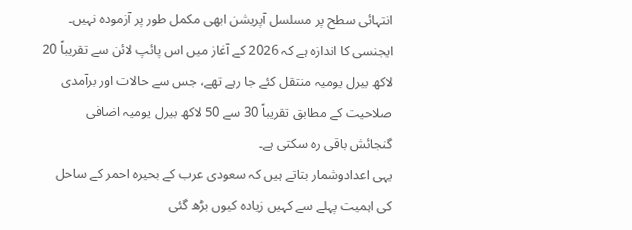انتہائی سطح پر مسلسل آپریشن ابھی مکمل طور پر آزمودہ نہیں۔
ایجنسی کا اندازہ ہے کہ 2026 کے آغاز میں اس پائپ لائن سے تقریباً 20 لاکھ بیرل یومیہ منتقل کئے جا رہے تھے، جس سے حالات اور برآمدی صلاحیت کے مطابق تقریباً 30 سے 50 لاکھ بیرل یومیہ اضافی گنجائش باقی رہ سکتی ہے۔
یہی اعدادوشمار بتاتے ہیں کہ سعودی عرب کے بحیرہ احمر کے ساحل کی اہمیت پہلے سے کہیں زیادہ کیوں بڑھ گئی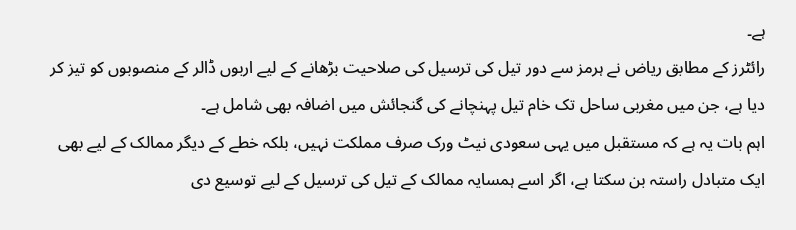ہے۔
رائٹرز کے مطابق ریاض نے ہرمز سے دور تیل کی ترسیل کی صلاحیت بڑھانے کے لیے اربوں ڈالر کے منصوبوں کو تیز کر دیا ہے، جن میں مغربی ساحل تک خام تیل پہنچانے کی گنجائش میں اضافہ بھی شامل ہے۔
اہم بات یہ ہے کہ مستقبل میں یہی سعودی نیٹ ورک صرف مملکت نہیں، بلکہ خطے کے دیگر ممالک کے لیے بھی ایک متبادل راستہ بن سکتا ہے، اگر اسے ہمسایہ ممالک کے تیل کی ترسیل کے لیے توسیع دی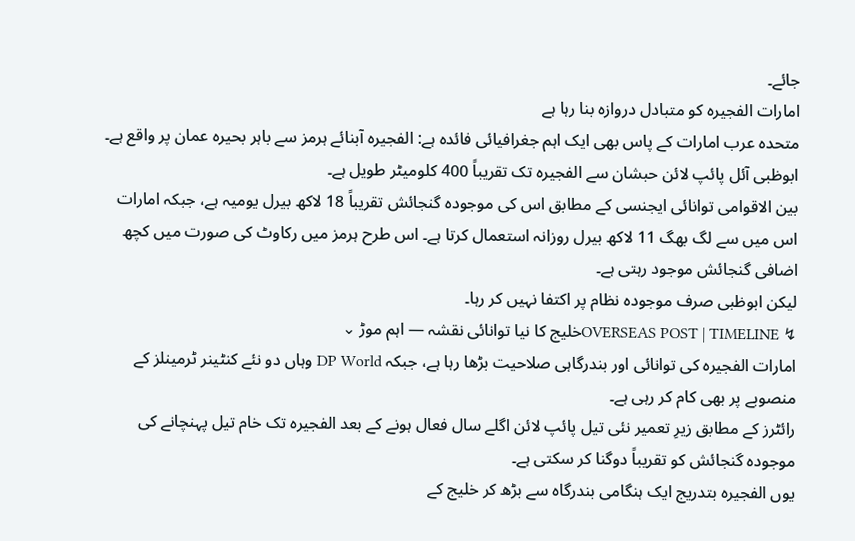جائے۔
امارات الفجیرہ کو متبادل دروازہ بنا رہا ہے
متحدہ عرب امارات کے پاس بھی ایک اہم جغرافیائی فائدہ ہے: الفجیرہ آبنائے ہرمز سے باہر بحیرہ عمان پر واقع ہے۔
ابوظبی آئل پائپ لائن حبشان سے الفجیرہ تک تقریباً 400 کلومیٹر طویل ہے۔
بین الاقوامی توانائی ایجنسی کے مطابق اس کی موجودہ گنجائش تقریباً 18 لاکھ بیرل یومیہ ہے، جبکہ امارات اس میں سے لگ بھگ 11 لاکھ بیرل روزانہ استعمال کرتا ہے۔ اس طرح ہرمز میں رکاوٹ کی صورت میں کچھ اضافی گنجائش موجود رہتی ہے۔
لیکن ابوظبی صرف موجودہ نظام پر اکتفا نہیں کر رہا۔
↯ OVERSEAS POST | TIMELINEخلیج کا نیا توانائی نقشہ — اہم موڑ ⌄
امارات الفجیرہ کی توانائی اور بندرگاہی صلاحیت بڑھا رہا ہے، جبکہ DP World وہاں دو نئے کنٹینر ٹرمینلز کے منصوبے پر بھی کام کر رہی ہے۔
رائٹرز کے مطابق زیرِ تعمیر نئی تیل پائپ لائن اگلے سال فعال ہونے کے بعد الفجیرہ تک خام تیل پہنچانے کی موجودہ گنجائش کو تقریباً دوگنا کر سکتی ہے۔
یوں الفجیرہ بتدریج ایک ہنگامی بندرگاہ سے بڑھ کر خلیج کے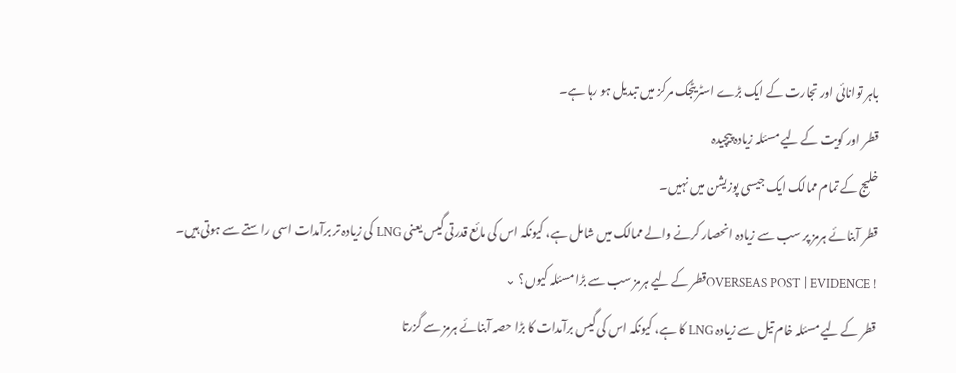باہر توانائی اور تجارت کے ایک بڑے اسٹریٹجک مرکز میں تبدیل ہو رہا ہے۔
قطر اور کویت کے لیے مسئلہ زیادہ پیچیدہ
خلیج کے تمام ممالک ایک جیسی پوزیشن میں نہیں۔
قطر آبنائے ہرمز پر سب سے زیادہ انحصار کرنے والے ممالک میں شامل ہے، کیونکہ اس کی مائع قدرتی گیس یعنی LNG کی زیادہ تر برآمدات اسی راستے سے ہوتی ہیں۔
! OVERSEAS POST | EVIDENCEقطر کے لیے ہرمز سب سے بڑا مسئلہ کیوں؟ ⌄
قطر کے لیے مسئلہ خام تیل سے زیادہ LNG کا ہے، کیونکہ اس کی گیس برآمدات کا بڑا حصہ آبنائے ہرمز سے گزرتا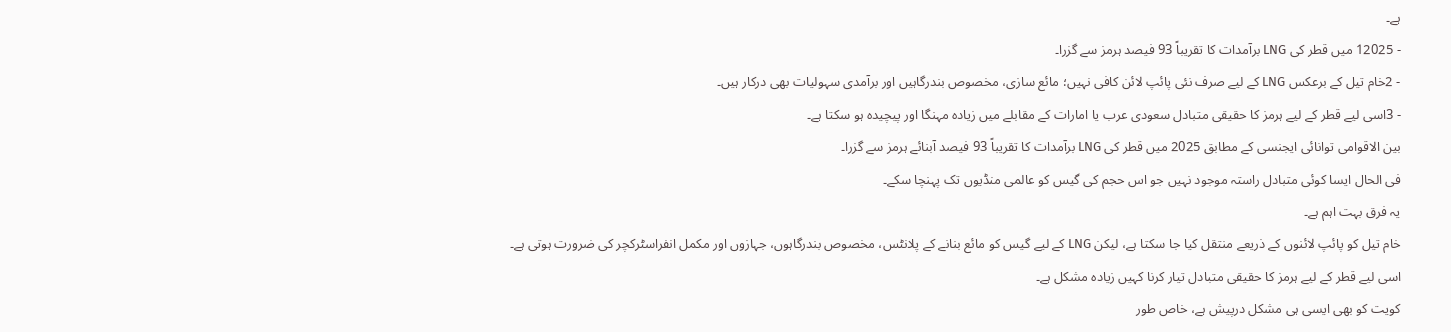ہے۔
- 12025 میں قطر کی LNG برآمدات کا تقریباً 93 فیصد ہرمز سے گزرا۔
- 2خام تیل کے برعکس LNG کے لیے صرف نئی پائپ لائن کافی نہیں؛ مائع سازی، مخصوص بندرگاہیں اور برآمدی سہولیات بھی درکار ہیں۔
- 3اسی لیے قطر کے لیے ہرمز کا حقیقی متبادل سعودی عرب یا امارات کے مقابلے میں زیادہ مہنگا اور پیچیدہ ہو سکتا ہے۔
بین الاقوامی توانائی ایجنسی کے مطابق 2025 میں قطر کی LNG برآمدات کا تقریباً 93 فیصد آبنائے ہرمز سے گزرا۔
فی الحال ایسا کوئی متبادل راستہ موجود نہیں جو اس حجم کی گیس کو عالمی منڈیوں تک پہنچا سکے۔
یہ فرق بہت اہم ہے۔
خام تیل کو پائپ لائنوں کے ذریعے منتقل کیا جا سکتا ہے، لیکن LNG کے لیے گیس کو مائع بنانے کے پلانٹس، مخصوص بندرگاہوں، جہازوں اور مکمل انفراسٹرکچر کی ضرورت ہوتی ہے۔
اسی لیے قطر کے لیے ہرمز کا حقیقی متبادل تیار کرنا کہیں زیادہ مشکل ہے۔
کویت کو بھی ایسی ہی مشکل درپیش ہے، خاص طور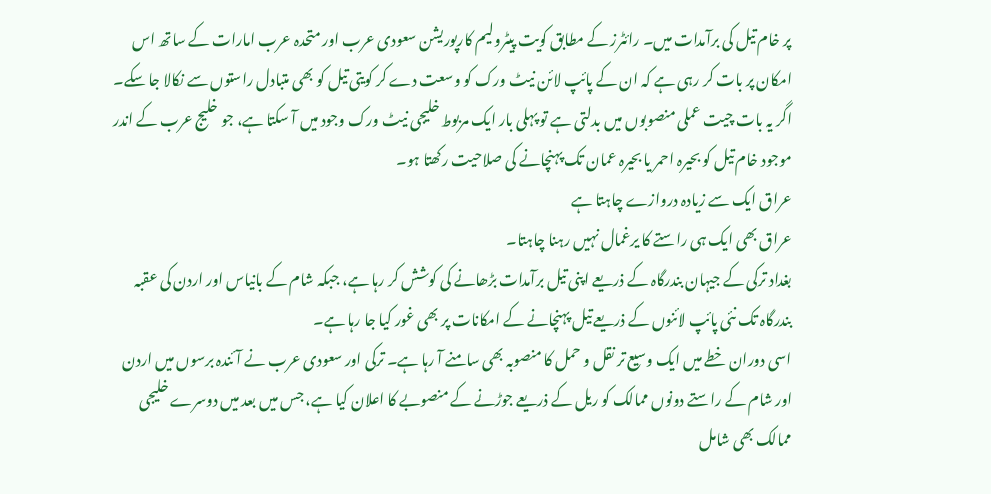پر خام تیل کی برآمدات میں۔ رائٹرز کے مطابق کویت پیٹرولیم کارپوریشن سعودی عرب اور متحدہ عرب امارات کے ساتھ اس امکان پر بات کر رہی ہے کہ ان کے پائپ لائن نیٹ ورک کو وسعت دے کر کویتی تیل کو بھی متبادل راستوں سے نکالا جا سکے۔
اگر یہ بات چیت عملی منصوبوں میں بدلتی ہے تو پہلی بار ایک مربوط خلیجی نیٹ ورک وجود میں آ سکتا ہے، جو خلیج عرب کے اندر موجود خام تیل کو بحیرہ احمر یا بحیرہ عمان تک پہنچانے کی صلاحیت رکھتا ہو۔
عراق ایک سے زیادہ دروازے چاہتا ہے
عراق بھی ایک ہی راستے کا یرغمال نہیں رہنا چاہتا۔
بغداد ترکی کے جیہان بندرگاہ کے ذریعے اپنی تیل برآمدات بڑھانے کی کوشش کر رہا ہے، جبکہ شام کے بانیاس اور اردن کی عقبہ بندرگاہ تک نئی پائپ لائنوں کے ذریعے تیل پہنچانے کے امکانات پر بھی غور کیا جا رہا ہے۔
اسی دوران خطے میں ایک وسیع تر نقل و حمل کا منصوبہ بھی سامنے آ رہا ہے۔ ترکی اور سعودی عرب نے آئندہ برسوں میں اردن اور شام کے راستے دونوں ممالک کو ریل کے ذریعے جوڑنے کے منصوبے کا اعلان کیا ہے، جس میں بعد میں دوسرے خلیجی ممالک بھی شامل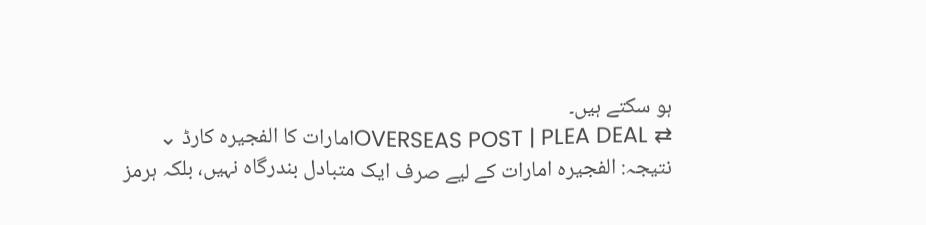ہو سکتے ہیں۔
⇄ OVERSEAS POST | PLEA DEALامارات کا الفجیرہ کارڈ ⌄
نتیجہ: الفجیرہ امارات کے لیے صرف ایک متبادل بندرگاہ نہیں، بلکہ ہرمز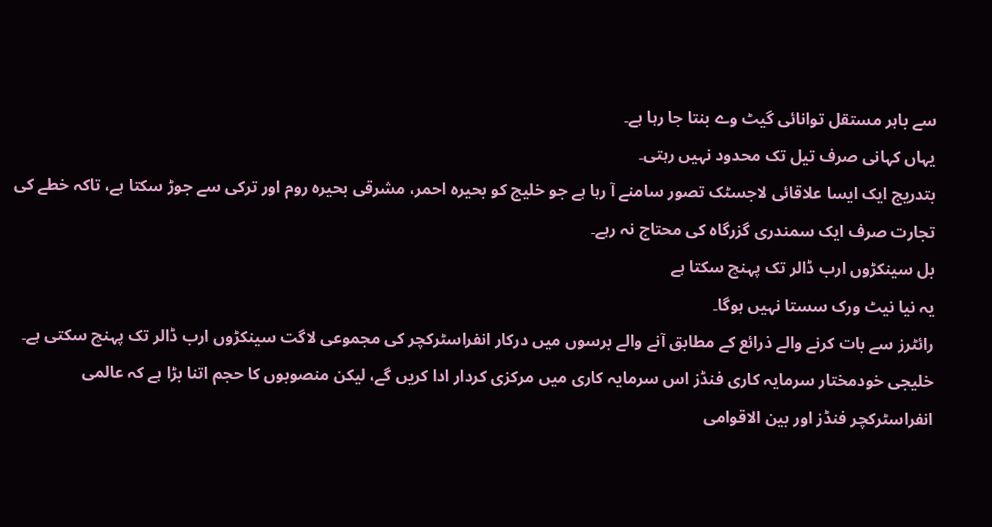سے باہر مستقل توانائی گیٹ وے بنتا جا رہا ہے۔
یہاں کہانی صرف تیل تک محدود نہیں رہتی۔
بتدریج ایک ایسا علاقائی لاجسٹک تصور سامنے آ رہا ہے جو خلیج کو بحیرہ احمر، مشرقی بحیرہ روم اور ترکی سے جوڑ سکتا ہے، تاکہ خطے کی تجارت صرف ایک سمندری گزرگاہ کی محتاج نہ رہے۔
بل سینکڑوں ارب ڈالر تک پہنچ سکتا ہے
یہ نیا نیٹ ورک سستا نہیں ہوگا۔
رائٹرز سے بات کرنے والے ذرائع کے مطابق آنے والے برسوں میں درکار انفراسٹرکچر کی مجموعی لاگت سینکڑوں ارب ڈالر تک پہنچ سکتی ہے۔
خلیجی خودمختار سرمایہ کاری فنڈز اس سرمایہ کاری میں مرکزی کردار ادا کریں گے، لیکن منصوبوں کا حجم اتنا بڑا ہے کہ عالمی انفراسٹرکچر فنڈز اور بین الاقوامی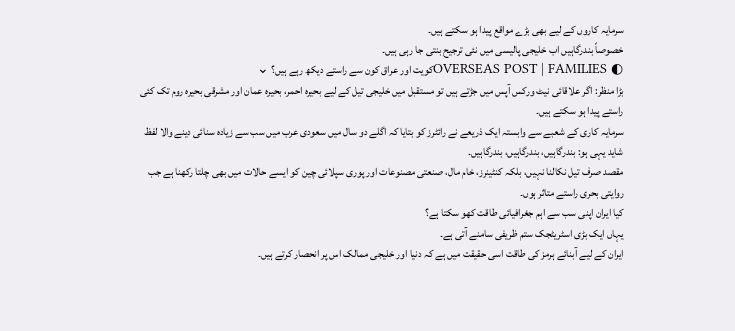سرمایہ کاروں کے لیے بھی بڑے مواقع پیدا ہو سکتے ہیں۔
خصوصاً بندرگاہیں اب خلیجی پالیسی میں نئی ترجیح بنتی جا رہی ہیں۔
◐ OVERSEAS POST | FAMILIESکویت اور عراق کون سے راستے دیکھ رہے ہیں؟ ⌄
بڑا منظر: اگر علاقائی نیٹ ورکس آپس میں جڑتے ہیں تو مستقبل میں خلیجی تیل کے لیے بحیرہ احمر، بحیرہ عمان اور مشرقی بحیرہ روم تک کئی راستے پیدا ہو سکتے ہیں۔
سرمایہ کاری کے شعبے سے وابستہ ایک ذریعے نے رائٹرز کو بتایا کہ اگلے دو سال میں سعودی عرب میں سب سے زیادہ سنائی دینے والا لفظ شاید یہی ہو: بندرگاہیں، بندرگاہیں، بندرگاہیں۔
مقصد صرف تیل نکالنا نہیں، بلکہ کنٹینرز، خام مال، صنعتی مصنوعات اور پوری سپلائی چین کو ایسے حالات میں بھی چلتا رکھنا ہے جب روایتی بحری راستے متاثر ہوں۔
کیا ایران اپنی سب سے اہم جغرافیائی طاقت کھو سکتا ہے؟
یہاں ایک بڑی اسٹریٹجک ستم ظریفی سامنے آتی ہے۔
ایران کے لیے آبنائے ہرمز کی طاقت اسی حقیقت میں ہے کہ دنیا اور خلیجی ممالک اس پر انحصار کرتے ہیں۔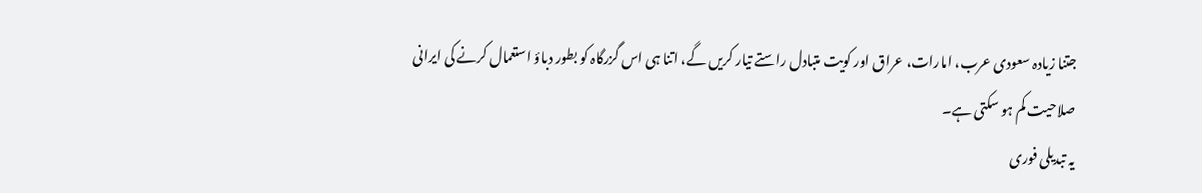جتنا زیادہ سعودی عرب، امارات، عراق اور کویت متبادل راستے تیار کریں گے، اتنا ہی اس گزرگاہ کو بطور دباؤ استعمال کرنے کی ایرانی صلاحیت کم ہو سکتی ہے۔
یہ تبدیلی فوری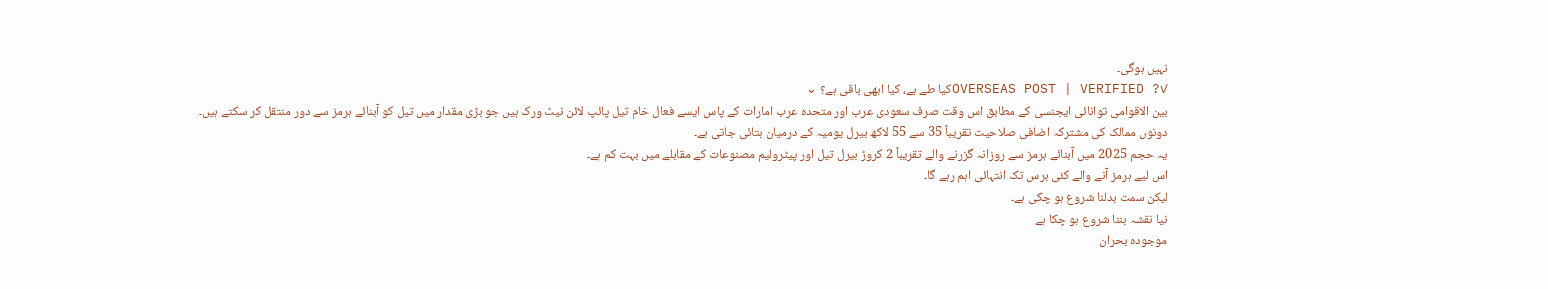نہیں ہوگی۔
✓? OVERSEAS POST | VERIFIEDکیا طے ہے، کیا ابھی باقی ہے؟ ⌄
بین الاقوامی توانائی ایجنسی کے مطابق اس وقت صرف سعودی عرب اور متحدہ عرب امارات کے پاس ایسے فعال خام تیل پائپ لائن نیٹ ورک ہیں جو بڑی مقدار میں تیل کو آبنائے ہرمز سے دور منتقل کر سکتے ہیں۔
دونوں ممالک کی مشترکہ اضافی صلاحیت تقریباً 35 سے 55 لاکھ بیرل یومیہ کے درمیان بتائی جاتی ہے۔
یہ حجم 2025 میں آبنائے ہرمز سے روزانہ گزرنے والے تقریباً 2 کروڑ بیرل تیل اور پیٹرولیم مصنوعات کے مقابلے میں بہت کم ہے۔
اس لیے ہرمز آنے والے کئی برس تک انتہائی اہم رہے گا۔
لیکن سمت بدلنا شروع ہو چکی ہے۔
نیا نقشہ بننا شروع ہو چکا ہے
موجودہ بحران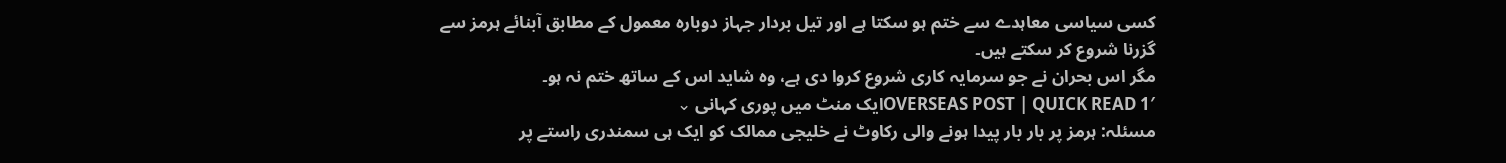کسی سیاسی معاہدے سے ختم ہو سکتا ہے اور تیل بردار جہاز دوبارہ معمول کے مطابق آبنائے ہرمز سے گزرنا شروع کر سکتے ہیں۔
مگر اس بحران نے جو سرمایہ کاری شروع کروا دی ہے، وہ شاید اس کے ساتھ ختم نہ ہو۔
1′ OVERSEAS POST | QUICK READایک منٹ میں پوری کہانی ⌄
مسئلہ: ہرمز پر بار بار پیدا ہونے والی رکاوٹ نے خلیجی ممالک کو ایک ہی سمندری راستے پر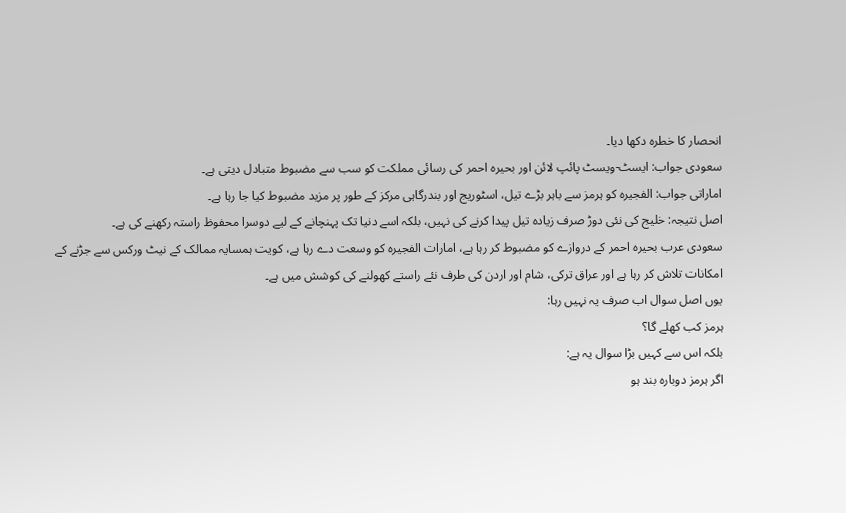انحصار کا خطرہ دکھا دیا۔
سعودی جواب: ایسٹ-ویسٹ پائپ لائن اور بحیرہ احمر کی رسائی مملکت کو سب سے مضبوط متبادل دیتی ہے۔
اماراتی جواب: الفجیرہ کو ہرمز سے باہر بڑے تیل، اسٹوریج اور بندرگاہی مرکز کے طور پر مزید مضبوط کیا جا رہا ہے۔
اصل نتیجہ: خلیج کی نئی دوڑ صرف زیادہ تیل پیدا کرنے کی نہیں، بلکہ اسے دنیا تک پہنچانے کے لیے دوسرا محفوظ راستہ رکھنے کی ہے۔
سعودی عرب بحیرہ احمر کے دروازے کو مضبوط کر رہا ہے، امارات الفجیرہ کو وسعت دے رہا ہے، کویت ہمسایہ ممالک کے نیٹ ورکس سے جڑنے کے امکانات تلاش کر رہا ہے اور عراق ترکی، شام اور اردن کی طرف نئے راستے کھولنے کی کوشش میں ہے۔
یوں اصل سوال اب صرف یہ نہیں رہا:
ہرمز کب کھلے گا؟
بلکہ اس سے کہیں بڑا سوال یہ ہے:
اگر ہرمز دوبارہ بند ہو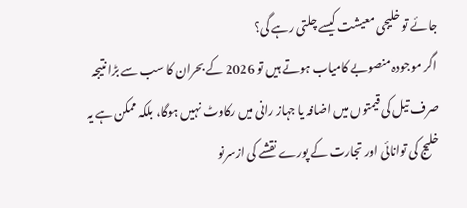جائے تو خلیجی معیشت کیسے چلتی رہے گی؟
اگر موجودہ منصوبے کامیاب ہوتے ہیں تو 2026 کے بحران کا سب سے بڑا نتیجہ صرف تیل کی قیمتوں میں اضافہ یا جہاز رانی میں رکاوٹ نہیں ہوگا، بلکہ ممکن ہے یہ خلیج کی توانائی اور تجارت کے پورے نقشے کی ازسرنو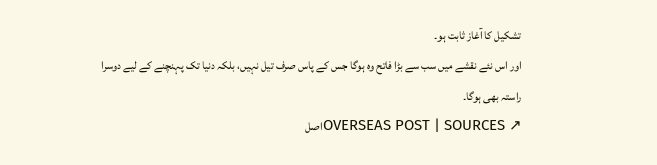تشکیل کا آغاز ثابت ہو۔
اور اس نئے نقشے میں سب سے بڑا فاتح وہ ہوگا جس کے پاس صرف تیل نہیں، بلکہ دنیا تک پہنچنے کے لیے دوسرا راستہ بھی ہوگا۔
↗ OVERSEAS POST | SOURCESاصل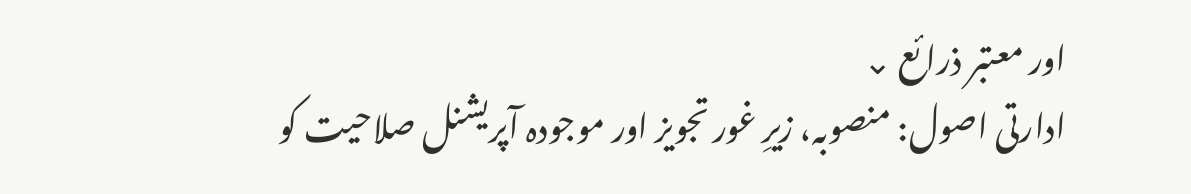اور معتبر ذرائع ⌄
ادارتی اصول: منصوبہ، زیرِ غور تجویز اور موجودہ آپریشنل صلاحیت کو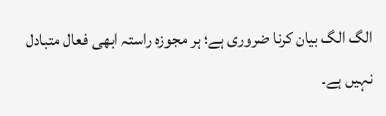الگ الگ بیان کرنا ضروری ہے؛ ہر مجوزہ راستہ ابھی فعال متبادل نہیں ہے۔